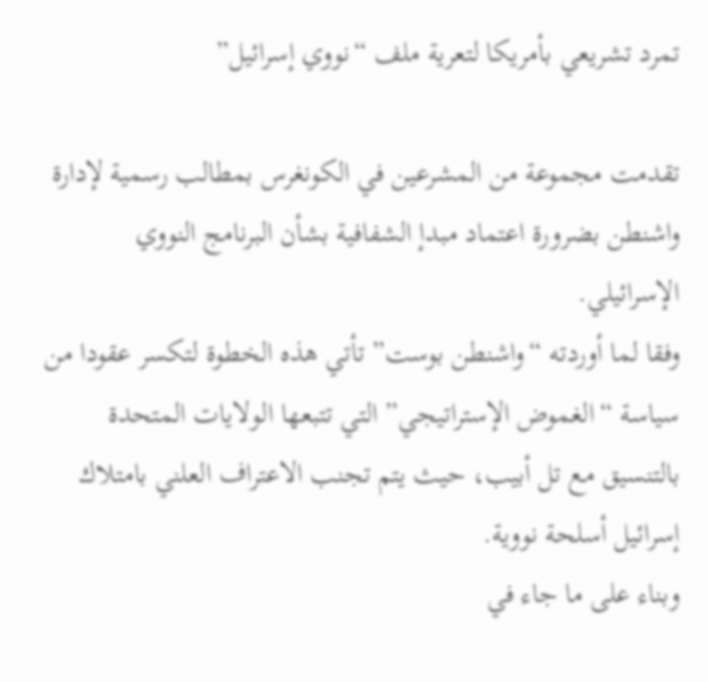تمرد تشريعي بأمريكا لتعرية ملف “نووي إسرائيل”

تقدمت مجموعة من المشرعين في الكونغرس بمطالب رسمية لإدارة واشنطن بضرورة اعتماد مبدإ الشفافية بشأن البرنامج النووي الإسرائيلي.
وفقا لما أوردته “واشنطن بوست” تأتي هذه الخطوة لتكسر عقودا من سياسة “الغموض الإستراتيجي” التي تتبعها الولايات المتحدة بالتنسيق مع تل أبيب، حيث يتم تجنب الاعتراف العلني بامتلاك إسرائيل أسلحة نووية.
وبناء على ما جاء في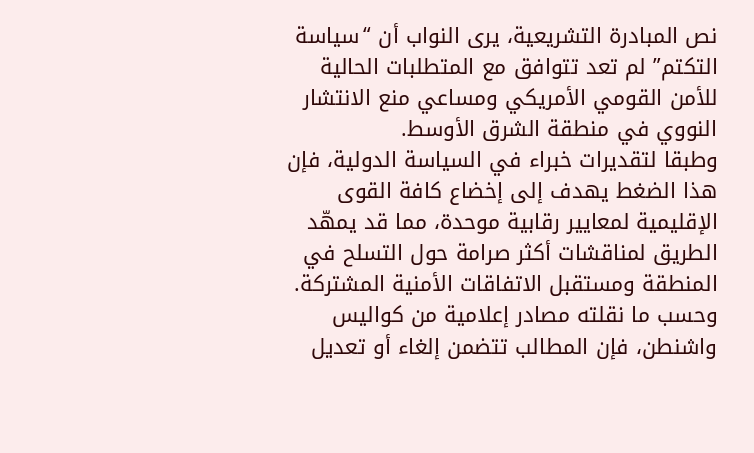نص المبادرة التشريعية، يرى النواب أن “سياسة التكتم” لم تعد تتوافق مع المتطلبات الحالية للأمن القومي الأمريكي ومساعي منع الانتشار النووي في منطقة الشرق الأوسط.
وطبقا لتقديرات خبراء في السياسة الدولية، فإن هذا الضغط يهدف إلى إخضاع كافة القوى الإقليمية لمعايير رقابية موحدة، مما قد يمهّد الطريق لمناقشات أكثر صرامة حول التسلح في المنطقة ومستقبل الاتفاقات الأمنية المشتركة.
وحسب ما نقلته مصادر إعلامية من كواليس واشنطن، فإن المطالب تتضمن إلغاء أو تعديل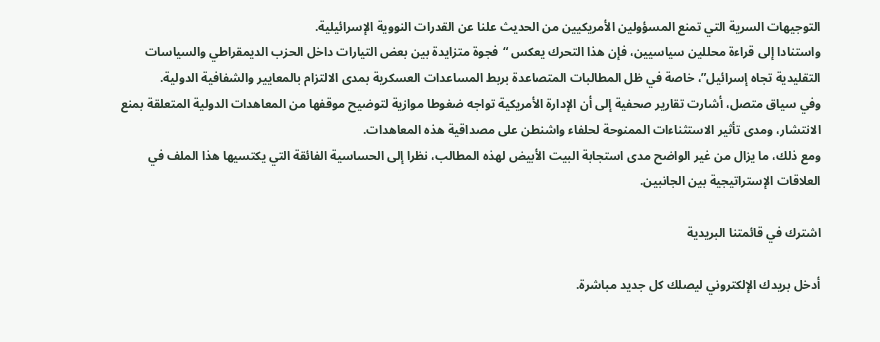التوجيهات السرية التي تمنع المسؤولين الأمريكيين من الحديث علنا عن القدرات النووية الإسرائيلية.
واستنادا إلى قراءة محللين سياسيين، فإن هذا التحرك يعكس “فجوة متزايدة بين بعض التيارات داخل الحزب الديمقراطي والسياسات التقليدية تجاه إسرائيل”، خاصة في ظل المطالبات المتصاعدة بربط المساعدات العسكرية بمدى الالتزام بالمعايير والشفافية الدولية.
وفي سياق متصل، أشارت تقارير صحفية إلى أن الإدارة الأمريكية تواجه ضغوطا موازية لتوضيح موقفها من المعاهدات الدولية المتعلقة بمنع الانتشار، ومدى تأثير الاستثناءات الممنوحة لحلفاء واشنطن على مصداقية هذه المعاهدات.
ومع ذلك، ما يزال من غير الواضح مدى استجابة البيت الأبيض لهذه المطالب، نظرا إلى الحساسية الفائقة التي يكتسيها هذا الملف في العلاقات الإستراتيجية بين الجانبين.

اشترك في قائمتنا البريدية

أدخل بريدك الإلكتروني ليصلك كل جديد مباشرة.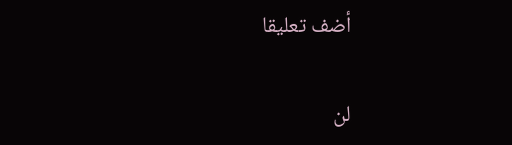أضف تعليقا

لن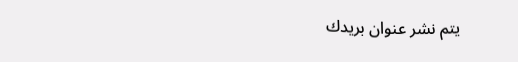يتم نشر عنوان بريدك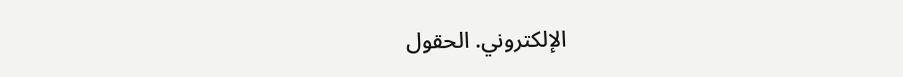الإلكتروني. الحقول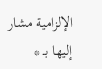الإلزامية مشار إليها بـ *